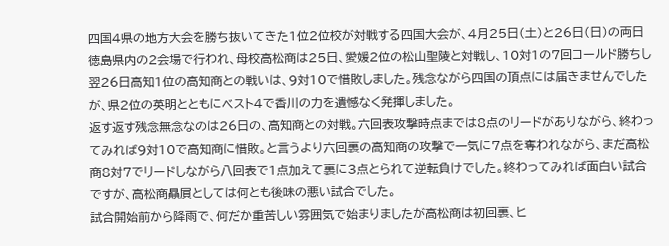四国4県の地方大会を勝ち抜いてきた1位2位校が対戦する四国大会が、4月25日(土)と26日(日)の両日徳島県内の2会場で行われ、母校高松商は25日、愛媛2位の松山聖陵と対戦し、10対1の7回コールド勝ちし翌26日高知1位の高知商との戦いは、9対10で惜敗しました。残念ながら四国の頂点には届きませんでしたが、県2位の英明とともにベスト4で香川の力を遺憾なく発揮しました。
返す返す残念無念なのは26日の、高知商との対戦。六回表攻撃時点までは8点のリードがありながら、終わってみれば9対10で高知商に惜敗。と言うより六回裏の高知商の攻撃で一気に7点を奪われながら、まだ高松商8対7でリードしながら八回表で1点加えて裏に3点とられて逆転負けでした。終わってみれば面白い試合ですが、高松商贔屓としては何とも後味の悪い試合でした。
試合開始前から降雨で、何だか重苦しい雰囲気で始まりましたが高松商は初回裏、ヒ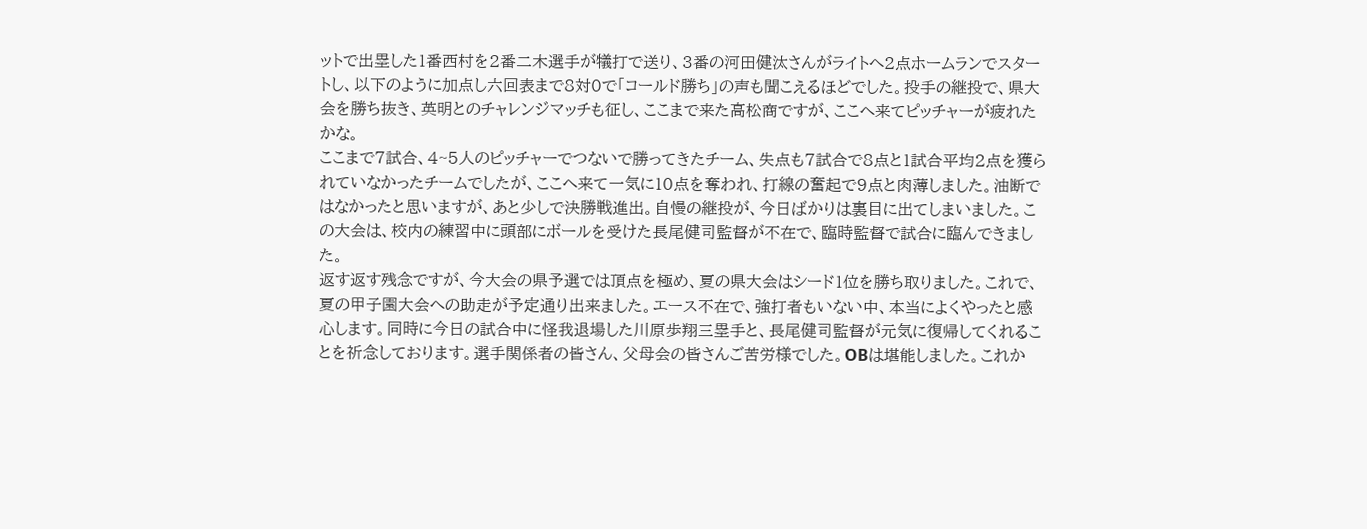ットで出塁した1番西村を2番二木選手が犠打で送り、3番の河田健汰さんがライトへ2点ホームランでスタートし、以下のように加点し六回表まで8対0で「コールド勝ち」の声も聞こえるほどでした。投手の継投で、県大会を勝ち抜き、英明とのチャレンジマッチも征し、ここまで来た高松商ですが、ここへ来てピッチャーが疲れたかな。
ここまで7試合、4~5人のピッチャーでつないで勝ってきたチーム、失点も7試合で8点と1試合平均2点を獲られていなかったチームでしたが、ここへ来て一気に10点を奪われ、打線の奮起で9点と肉薄しました。油断ではなかったと思いますが、あと少しで決勝戦進出。自慢の継投が、今日ばかりは裏目に出てしまいました。この大会は、校内の練習中に頭部にボールを受けた長尾健司監督が不在で、臨時監督で試合に臨んできました。
返す返す残念ですが、今大会の県予選では頂点を極め、夏の県大会はシード1位を勝ち取りました。これで、夏の甲子園大会への助走が予定通り出来ました。エース不在で、強打者もいない中、本当によくやったと感心します。同時に今日の試合中に怪我退場した川原歩翔三塁手と、長尾健司監督が元気に復帰してくれることを祈念しております。選手関係者の皆さん、父母会の皆さんご苦労様でした。OBは堪能しました。これか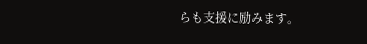らも支援に励みます。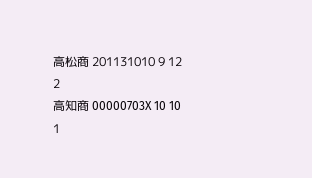高松商 201131010 9 12 2
高知商 00000703X 10 10 1